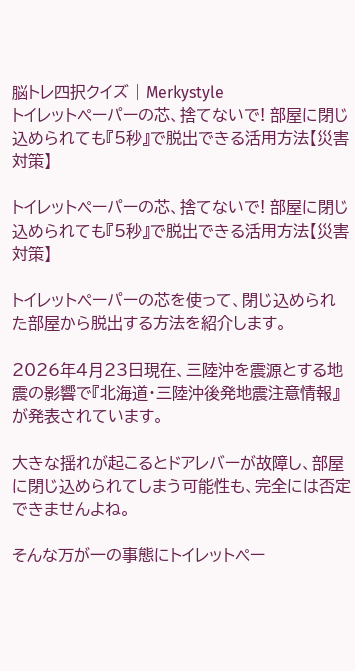脳トレ四択クイズ | Merkystyle
トイレットペーパーの芯、捨てないで! 部屋に閉じ込められても『5秒』で脱出できる活用方法【災害対策】

トイレットペーパーの芯、捨てないで! 部屋に閉じ込められても『5秒』で脱出できる活用方法【災害対策】

トイレットペーパーの芯を使って、閉じ込められた部屋から脱出する方法を紹介します。

2026年4月23日現在、三陸沖を震源とする地震の影響で『北海道・三陸沖後発地震注意情報』が発表されています。

大きな揺れが起こるとドアレバーが故障し、部屋に閉じ込められてしまう可能性も、完全には否定できませんよね。

そんな万が一の事態にトイレットペー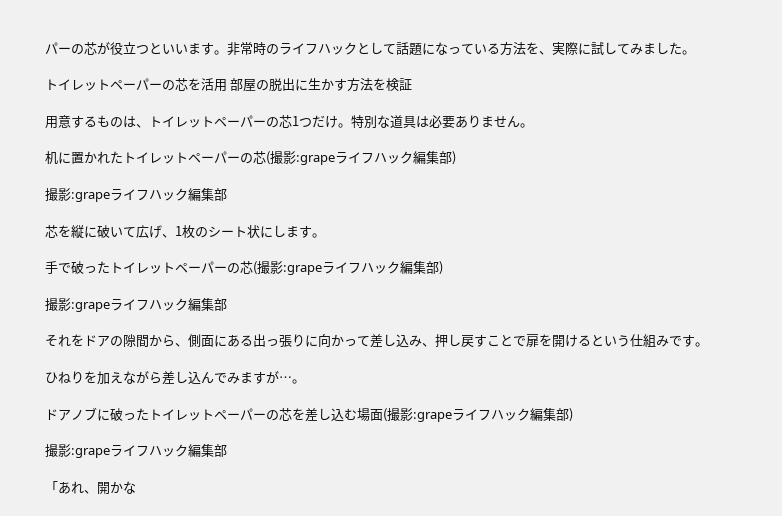パーの芯が役立つといいます。非常時のライフハックとして話題になっている方法を、実際に試してみました。

トイレットペーパーの芯を活用 部屋の脱出に生かす方法を検証

用意するものは、トイレットペーパーの芯1つだけ。特別な道具は必要ありません。

机に置かれたトイレットペーパーの芯(撮影:grapeライフハック編集部)

撮影:grapeライフハック編集部

芯を縦に破いて広げ、1枚のシート状にします。

手で破ったトイレットペーパーの芯(撮影:grapeライフハック編集部)

撮影:grapeライフハック編集部

それをドアの隙間から、側面にある出っ張りに向かって差し込み、押し戻すことで扉を開けるという仕組みです。

ひねりを加えながら差し込んでみますが…。

ドアノブに破ったトイレットペーパーの芯を差し込む場面(撮影:grapeライフハック編集部)

撮影:grapeライフハック編集部

「あれ、開かな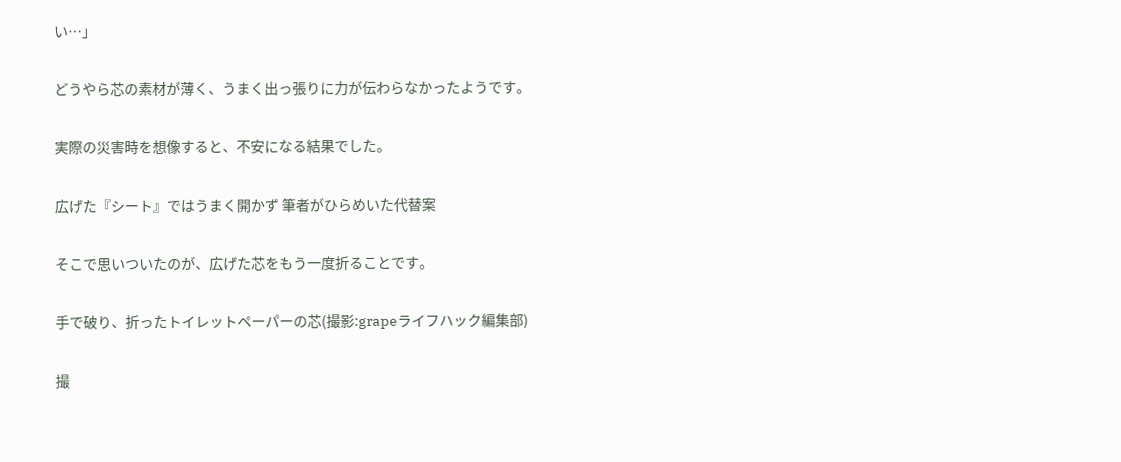い…」

どうやら芯の素材が薄く、うまく出っ張りに力が伝わらなかったようです。

実際の災害時を想像すると、不安になる結果でした。

広げた『シート』ではうまく開かず 筆者がひらめいた代替案

そこで思いついたのが、広げた芯をもう一度折ることです。

手で破り、折ったトイレットペーパーの芯(撮影:grapeライフハック編集部)

撮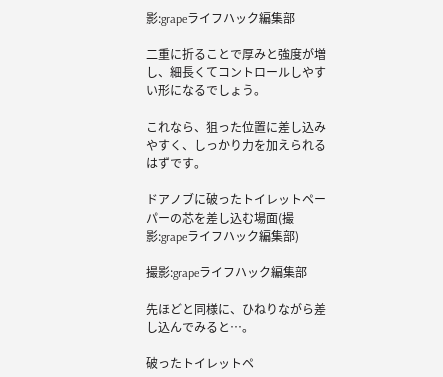影:grapeライフハック編集部

二重に折ることで厚みと強度が増し、細長くてコントロールしやすい形になるでしょう。

これなら、狙った位置に差し込みやすく、しっかり力を加えられるはずです。

ドアノブに破ったトイレットペーパーの芯を差し込む場面(撮影:grapeライフハック編集部)

撮影:grapeライフハック編集部

先ほどと同様に、ひねりながら差し込んでみると…。

破ったトイレットペ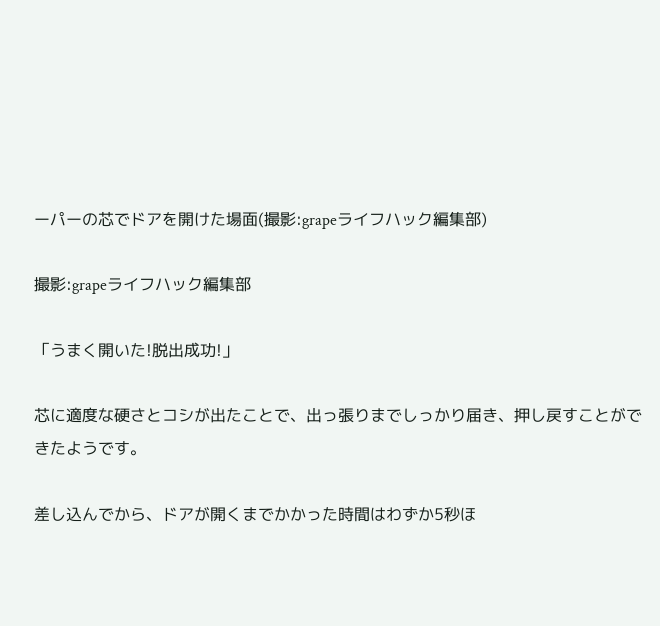ーパーの芯でドアを開けた場面(撮影:grapeライフハック編集部)

撮影:grapeライフハック編集部

「うまく開いた!脱出成功!」

芯に適度な硬さとコシが出たことで、出っ張りまでしっかり届き、押し戻すことができたようです。

差し込んでから、ドアが開くまでかかった時間はわずか5秒ほ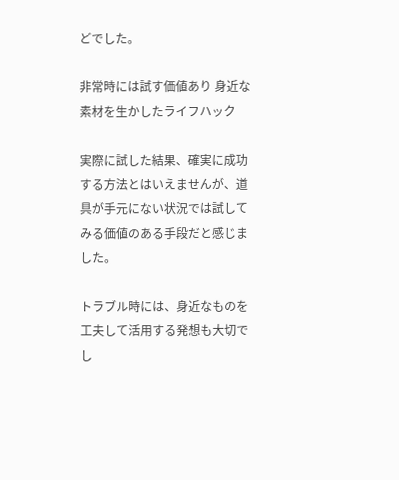どでした。

非常時には試す価値あり 身近な素材を生かしたライフハック

実際に試した結果、確実に成功する方法とはいえませんが、道具が手元にない状況では試してみる価値のある手段だと感じました。

トラブル時には、身近なものを工夫して活用する発想も大切でし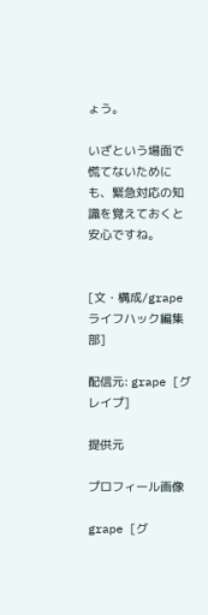ょう。

いざという場面で慌てないためにも、緊急対応の知識を覚えておくと安心ですね。


[文・構成/grapeライフハック編集部]

配信元: grape [グレイプ]

提供元

プロフィール画像

grape [グ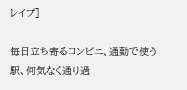レイプ]

毎日立ち寄るコンビニ、通勤で使う駅、何気なく通り過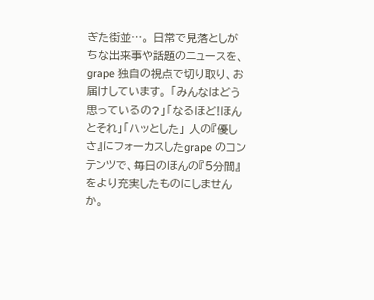ぎた街並…。 日常で見落としがちな出来事や話題のニュースを、grape 独自の視点で切り取り、お届けしています。 「みんなはどう思っているの?」「なるほど!ほんとそれ」「ハッとした」 人の『優しさ』にフォーカスしたgrape のコンテンツで、毎日のほんの『5分間』をより充実したものにしませんか。